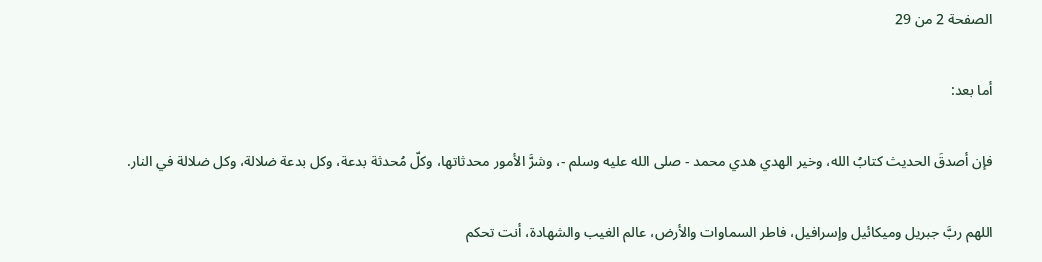الصفحة 2 من 29

أما بعد:

فإن أصدقَ الحديث كتابُ الله، وخير الهدي هدي محمد - صلى الله عليه وسلم -، وشرَّ الأمور محدثاتها، وكلّ مُحدثة بدعة، وكل بدعة ضلالة، وكل ضلالة في النار.

اللهم ربَّ جبريل وميكائيل وإسرافيل، فاطر السماوات والأرض، عالم الغيب والشهادة، أنت تحكم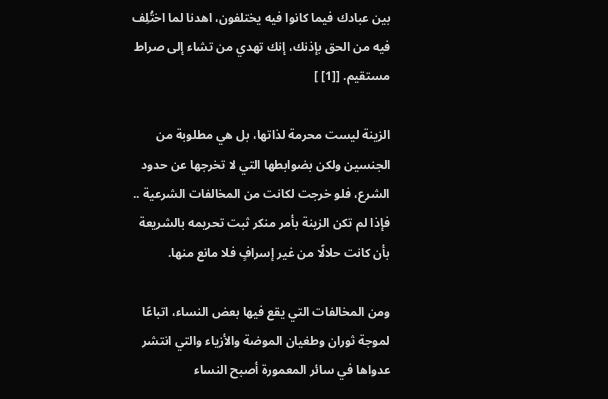بين عبادك فيما كانوا فيه يختلفون، اهدنا لما اختُلِف فيه من الحق بإذنك، إنك تهدي من تشاء إلى صراط مستقيم. [[1] ]

الزينة ليست محرمة لذاتها، بل هي مطلوبة من الجنسين ولكن بضوابطها التي لا تخرجها عن حدود الشرع، فلو خرجت لكانت من المخالفات الشرعية .. فإذا لم تكن الزينة بأمر منكر ثبت تحريمه بالشريعة بأن كانت حلالًا من غير إسرافٍ فلا مانع منها.

ومن المخالفات التي يقع فيها بعض النساء، اتباعًا لموجة ثوران وطغيان الموضة والأزياء والتي انتشر عدواها في سائر المعمورة أصبح النساء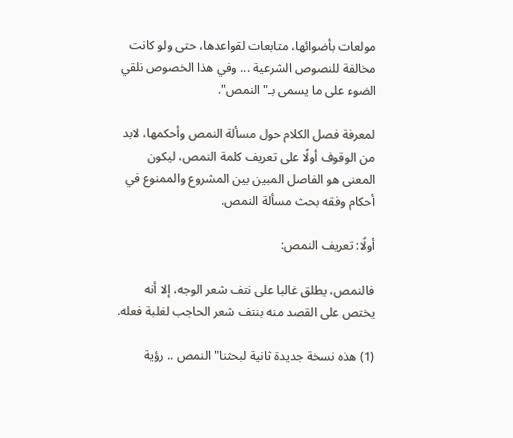مولعات بأضوائها، متابعات لقواعدها، حتى ولو كانت مخالفة للنصوص الشرعية ... وفي هذا الخصوص نلقي الضوء على ما يسمى بـ"النمص".

لمعرفة فصل الكلام حول مسألة النمص وأحكمها، لابد من الوقوف أولًا على تعريف كلمة النمص، ليكون المعنى هو الفاصل المبين بين المشروع والممنوع في أحكام وفقه بحث مسألة النمص.

أولًا: تعريف النمص:

فالنمص، يطلق غالبا على نتف شعر الوجه، إلا أنه يختص على القصد منه بنتف شعر الحاجب لغلبة فعله.

(1) هذه نسخة جديدة ثانية لبحثنا"النمص .. رؤية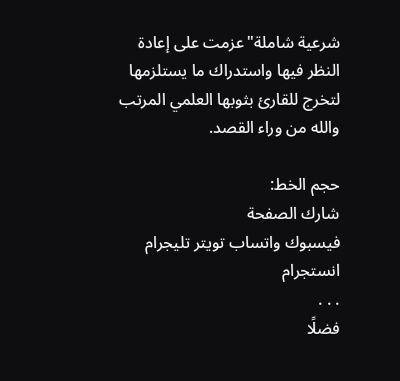شرعية شاملة"عزمت على إعادة النظر فيها واستدراك ما يستلزمها لتخرج للقارئ بثوبها العلمي المرتب والله من وراء القصد.

حجم الخط:
شارك الصفحة
فيسبوك واتساب تويتر تليجرام انستجرام
. . .
فضلًا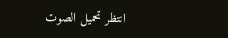انتظر تحميل الصوت